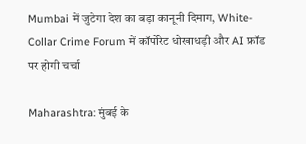Mumbai में जुटेगा देश का बड़ा कानूनी दिमाग, White-Collar Crime Forum में कॉर्पोरेट धोखाधड़ी और AI फ्रॉड पर होगी चर्चा

Maharashtra: मुंबई के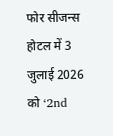फोर सीजन्स होटल में 3 जुलाई 2026 को ‘2nd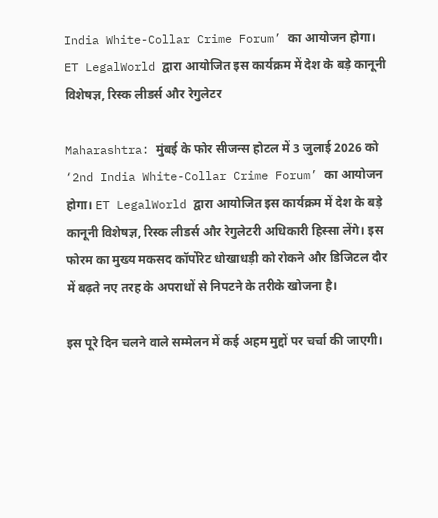India White-Collar Crime Forum’ का आयोजन होगा। ET LegalWorld द्वारा आयोजित इस कार्यक्रम में देश के बड़े कानूनी विशेषज्ञ, रिस्क लीडर्स और रेगुलेटर

Maharashtra: मुंबई के फोर सीजन्स होटल में 3 जुलाई 2026 को ‘2nd India White-Collar Crime Forum’ का आयोजन होगा। ET LegalWorld द्वारा आयोजित इस कार्यक्रम में देश के बड़े कानूनी विशेषज्ञ, रिस्क लीडर्स और रेगुलेटरी अधिकारी हिस्सा लेंगे। इस फोरम का मुख्य मकसद कॉर्पोरेट धोखाधड़ी को रोकने और डिजिटल दौर में बढ़ते नए तरह के अपराधों से निपटने के तरीके खोजना है।

इस पूरे दिन चलने वाले सम्मेलन में कई अहम मुद्दों पर चर्चा की जाएगी।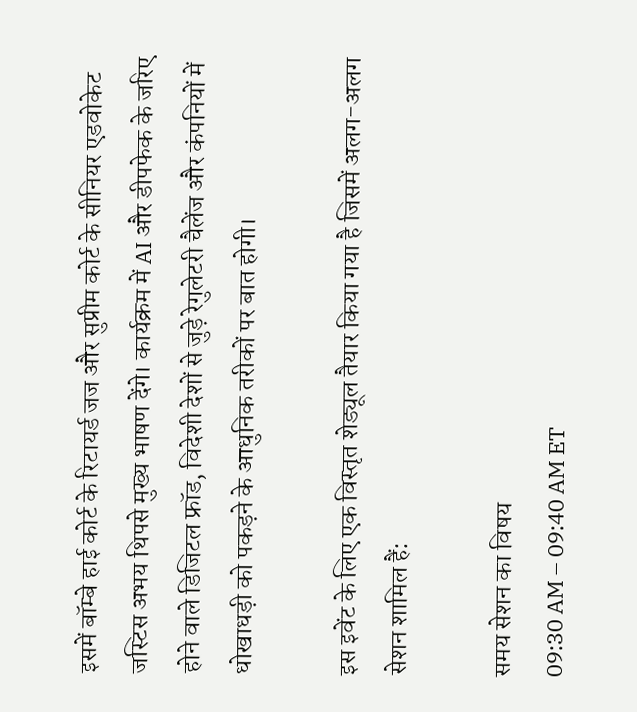इसमें बॉम्बे हाई कोर्ट के रिटायर्ड जज और सुप्रीम कोर्ट के सीनियर एडवोकेट जस्टिस अभय थिपसे मुख्य भाषण देंगे। कार्यक्रम में AI और डीपफेक के जरिए होने वाले डिजिटल फ्रॉड, विदेशी देशों से जुड़े रेगुलेटरी चैलेंज और कंपनियों में धोखाधड़ी को पकड़ने के आधुनिक तरीकों पर बात होगी।

इस इवेंट के लिए एक विस्तृत शेड्यूल तैयार किया गया है जिसमें अलग-अलग सेशन शामिल हैं:

समय सेशन का विषय
09:30 AM – 09:40 AM ET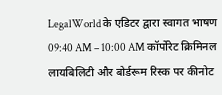LegalWorld के एडिटर द्वारा स्वागत भाषण
09:40 AM – 10:00 AM कॉर्पोरेट क्रिमिनल लायबिलिटी और बोर्डरूम रिस्क पर कीनोट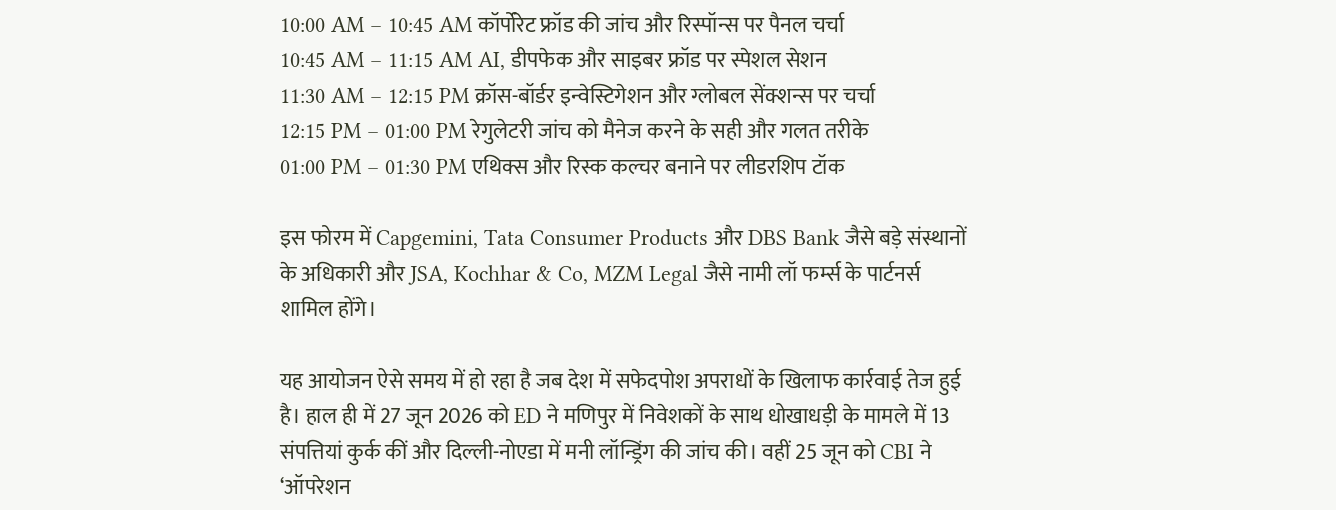10:00 AM – 10:45 AM कॉर्पोरेट फ्रॉड की जांच और रिस्पॉन्स पर पैनल चर्चा
10:45 AM – 11:15 AM AI, डीपफेक और साइबर फ्रॉड पर स्पेशल सेशन
11:30 AM – 12:15 PM क्रॉस-बॉर्डर इन्वेस्टिगेशन और ग्लोबल सेंक्शन्स पर चर्चा
12:15 PM – 01:00 PM रेगुलेटरी जांच को मैनेज करने के सही और गलत तरीके
01:00 PM – 01:30 PM एथिक्स और रिस्क कल्चर बनाने पर लीडरशिप टॉक

इस फोरम में Capgemini, Tata Consumer Products और DBS Bank जैसे बड़े संस्थानों के अधिकारी और JSA, Kochhar & Co, MZM Legal जैसे नामी लॉ फर्म्स के पार्टनर्स शामिल होंगे।

यह आयोजन ऐसे समय में हो रहा है जब देश में सफेदपोश अपराधों के खिलाफ कार्रवाई तेज हुई है। हाल ही में 27 जून 2026 को ED ने मणिपुर में निवेशकों के साथ धोखाधड़ी के मामले में 13 संपत्तियां कुर्क कीं और दिल्ली-नोएडा में मनी लॉन्ड्रिंग की जांच की। वहीं 25 जून को CBI ने ‘ऑपरेशन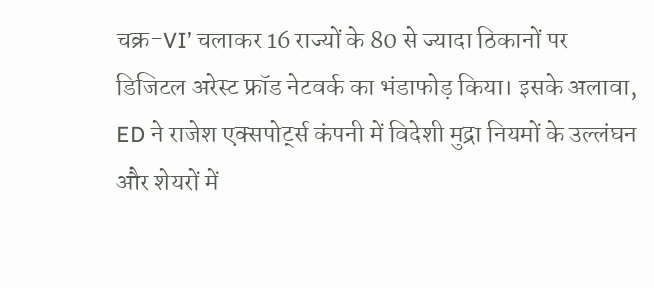चक्र-VI’ चलाकर 16 राज्यों के 80 से ज्यादा ठिकानों पर डिजिटल अरेस्ट फ्रॉड नेटवर्क का भंडाफोड़ किया। इसके अलावा, ED ने राजेश एक्सपोर्ट्स कंपनी में विदेशी मुद्रा नियमों के उल्लंघन और शेयरों में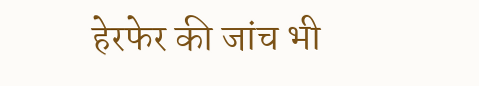हेरफेर की जांच भी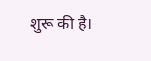शुरू की है।